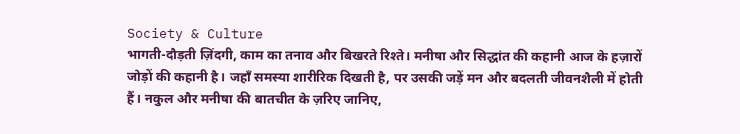Society & Culture
भागती-दौड़ती ज़िंदगी, काम का तनाव और बिखरते रिश्ते। मनीषा और सिद्धांत की कहानी आज के हज़ारों जोड़ों की कहानी है। जहाँ समस्या शारीरिक दिखती है, पर उसकी जड़ें मन और बदलती जीवनशैली में होती हैं। नकुल और मनीषा की बातचीत के ज़रिए जानिए,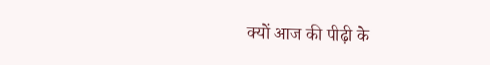क्यों आज की पीढ़ी के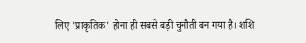लिए 'प्राकृतिक' होना ही सबसे बड़ी चुनौती बन गया है। शशि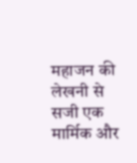महाजन की लेखनी से सजी एक मार्मिक और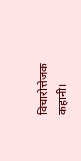विचारोत्तेजक कहानी।